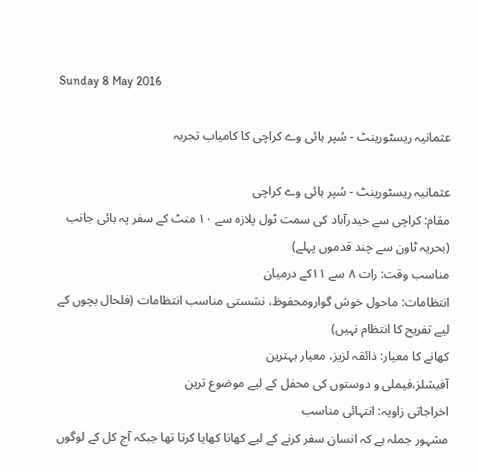Sunday 8 May 2016

عثمانیہ ریسٹورینٹ - سُپر ہائی وے کراچی کا کامیاب تجربہ

عثمانیہ ریسٹورینٹ - سُپر ہائی وے کراچی
مقام: کراچی سے حیدرآباد کی سمت ٹول پلازہ سے ۱۰ منٹ کے سفر پہ بائی جانب (بحریہ ٹاون سے چند قدموں پہلے)
مناسب وقت: رات ۸ سے ۱۱کے درمیان
انتظامات: ماحول خوش گوارومحفوظ، نشستی مناسب انتظامات (فلحال بچوں کے لیے تفریح کا انتظام نہیں)
کھانے کا معیار: ذائقہ لزیز، معیار بہترین
آفیشلز،فیملی و دوستوں کی محفل کے لیے موضوع ترین
اخراجاتی زاویہ: انتہائی مناسب
مشہور جملہ ہے کہ انسان سفر کرنے کے لیے کھانا کھایا کرتا تھا جبکہ آج کل کے لوگوں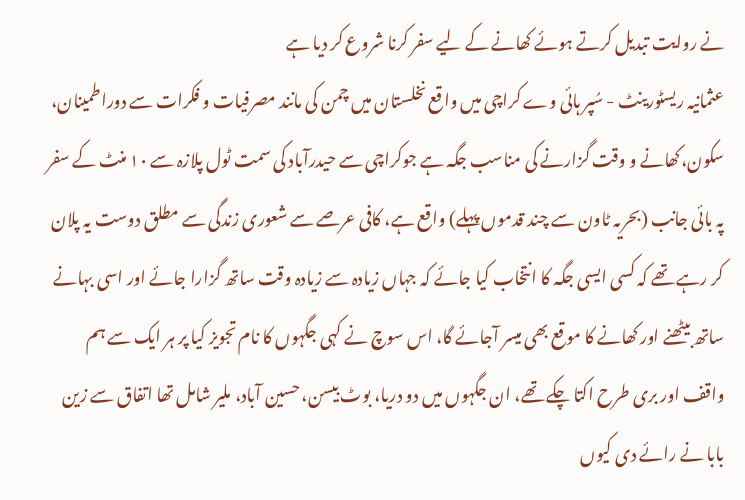نے روایت تبدیل کرتے ہوئے کھانے کے لیے سفر کرنا شروع کر دیا ہے
عثمانیہ ریسٹورینٹ - سُپر ہائی وے کراچی میں واقع نخلستان میں چمن کی مانند مصرفیات و فکرات سے دوراطمینان، سکون،کھانے و وقت گزارنے کی مناسب جگہ ہے جوکراچی سے حیدرآباد کی سمت ٹول پلازہ سے ۱۰ منٹ کے سفر پہ بائی جانب (بحریہ ٹاون سے چند قدموں پہلے) واقع ہے، کافی عرصے سے شعوری زندگی سے مطلق دوست یہ پلان کر رہے تھے کہ کسی ایسی جگہ کا انتخاب کیا جائے کہ جہاں زیادہ سے زیادہ وقت ساتھ گزارا جائے اور اسی بہانے ساتھ بیٹھنے اور کھانے کا موقع بھی میسر آجائے گا، اس سوچ نے کہی جگہوں کا نام تجویز کیا پر ہر ایک سے ہم واقف اور بری طرح اکتا چکے تھے، ان جگہوں میں دو دریا، بوٹ بیسن، حسین آباد، ملیر شامل تھا اتفاق سے زین بابا نے رائے دی کیوں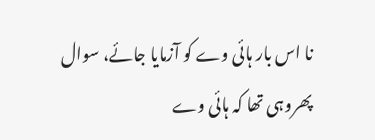نا اس بار ہائی وے کو آزمایا جائے، سوال پھروہی تھا کہ ہائی وے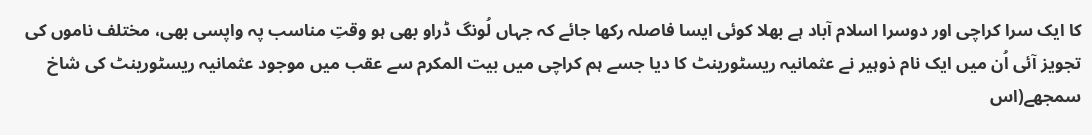کا ایک سرا کراچی اور دوسرا اسلام آباد ہے بھلا کوئی ایسا فاصلہ رکھا جائے کہ جہاں لُونگ ڈراو بھی ہو وقتِ مناسب پہ واپسی بھی، مختلف ناموں کی تجویز آئی اُن میں ایک نام ذوہیر نے عثمانیہ ریسٹورینٹ کا دیا جسے ہم کراچی میں بیت المکرم سے عقب میں موجود عثمانیہ ریسٹورینٹ کی شاخ سمجھے(اس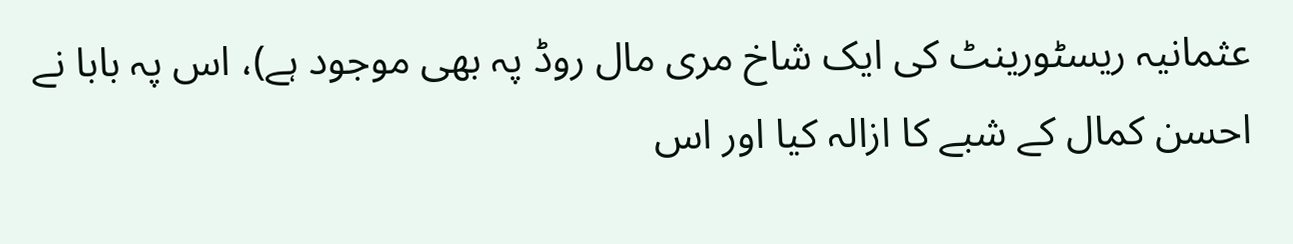عثمانیہ ریسٹورینٹ کی ایک شاخ مری مال روڈ پہ بھی موجود ہے)، اس پہ بابا نے احسن کمال کے شبے کا ازالہ کیا اور اس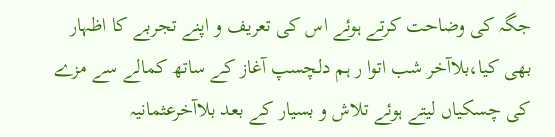جگہ کی وضاحت کرتے ہوئے اس کی تعریف و اپنے تجربے کا اظہار بھی کیا،بلاآخر شب اتوا ر ہم دلچسپ آغاز کے ساتھ کمالے سے مزے کی چسکیاں لیتے ہوئے تلاش و بسیار کے بعد بلاآخرعثمانیہ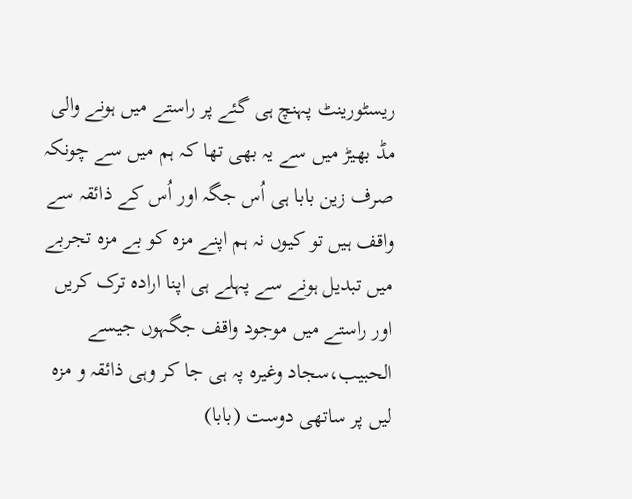ریسٹورینٹ پہنچ ہی گئے پر راستے میں ہونے والی مڈ بھیڑ میں سے یہ بھی تھا کہ ہم میں سے چونکہ صرف زین بابا ہی اُس جگہ اور اُس کے ذائقہ سے واقف ہیں تو کیوں نہ ہم اپنے مزہ کو بے مزہ تجربے میں تبدیل ہونے سے پہلے ہی اپنا ارادہ ترک کریں اور راستے میں موجود واقف جگہوں جیسے الحبیب،سجاد وغیرہ پہ ہی جا کر وہی ذائقہ و مزہ لیں پر ساتھی دوست (بابا)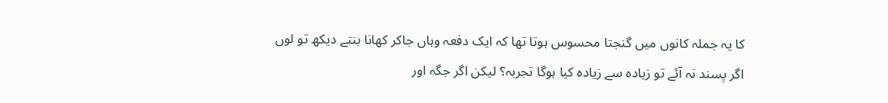کا یہ جملہ کانوں میں گنجتا محسوس ہوتا تھا کہ ایک دفعہ وہاں جاکر کھانا بنتے دیکھ تو لوں اگر پسند نہ آئے تو زیادہ سے زیادہ کیا ہوگا تجربہ؟ لیکن اگر جگہ اور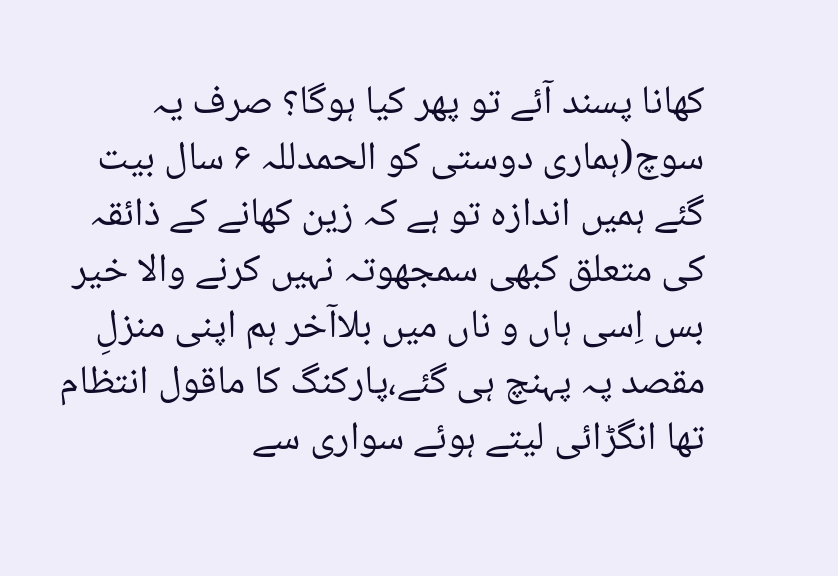کھانا پسند آئے تو پھر کیا ہوگا؟ صرف یہ سوچ(ہماری دوستی کو الحمدللہ ۶ سال بیت گئے ہمیں اندازہ تو ہے کہ زین کھانے کے ذائقہ کی متعلق کبھی سمجھوتہ نہیں کرنے والا خیر بس اِسی ہاں و ناں میں بلاآخر ہم اپنی منزلِ مقصد پہ پہنچ ہی گئے،پارکنگ کا ماقول انتظام تھا انگڑائی لیتے ہوئے سواری سے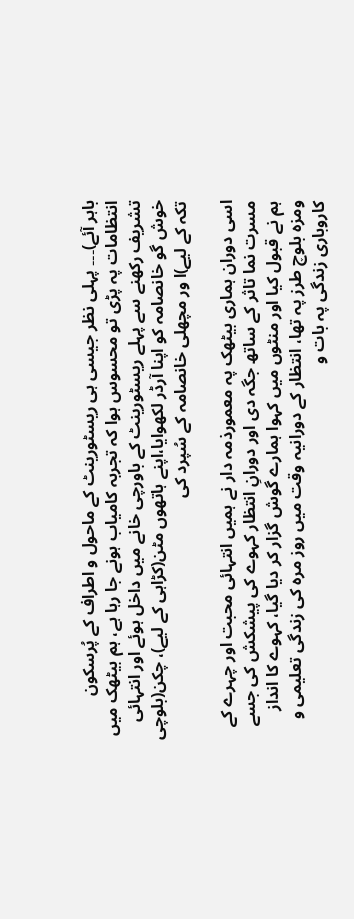باہر آئے)۔۔۔ پہلی نظر جیسی ہی ریسٹورینٹ کے ماحول و اطراف کے پُرسکون انتظامات پہ پڑی تو محسوس ہوا کہ تجربہ کامیاب ہونے جا رہا ہے، ہم بیٹھک میں تشریف رکھنے سے پہلے ریسٹورینٹ کے باورچی خانے میں داخل ہوئے اور انتہائی خوش گو خانصامہ کو اپنا آرڈر لکھوایا،اپنے ہاتھوں مٹن(کڑاہی کے لیے)، چکن(بلوچی تکہ کے لیے)ا ور مچھلی خانصامہ کے سُپرد کی

اسی دوران ہماری بیٹھک پہ معمورذمہ دار نے ہمیں انتہائی محبت اور چہرے کے مسرت نما تاثر کے ساتھ جگہ دی اور دورانِ انتظار کہوے کی پیشکش کی جسے ہم نے قبول کیا اور منٹوں میں کہوا ہمارے گوش گزار کر دیا گیا، کہوے کا انداز ومزہ بلوچ طرز پہ تھا، انتظار کے دورانیہ وقت میں روز مرہ کی زندگی تعلیمی و کاروباری زندگی پہ بات و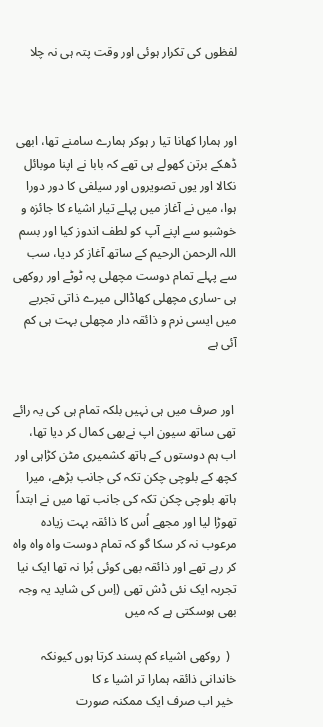لفظوں کی تکرار ہوئی اور وقت پتہ ہی نہ چلا



اور ہمارا کھانا تیا ر ہوکر ہمارے سامنے تھا، ابھی ڈھکے برتن کھولے ہی تھے کہ بابا نے اپنا موبائل نکالا اور یوں تصویروں اور سیلفی کا دور دورا ہوا، میں نے آغاز میں پہلے تیار اشیاء کا جائزہ و خوشبو سے اپنے آپ کو لطف اندوز کیا اور بسم اللہ الرحمن الرحیم کے ساتھ آغاز کر دیا، سب سے پہلے تمام دوست مچھلی پہ ٹوٹے اور روکھی ہی -ساری مچھلی کھاڈالی میرے ذاتی تجربے میں ایسی نرم و ذائقہ دار مچھلی بہت ہی کم آئی ہے


 اور صرف میں ہی نہیں بلکہ تمام ہی کی یہ رائے تھی ساتھ سیون اپ نےبھی کمال کر دیا تھا، اب ہم دوستوں کے ہاتھ کشمیری مٹن کڑاہی اور کچھ کے بلوچی چکن تکہ کی جانب بڑھے، میرا ہاتھ بلوچی چکن تکہ کی جانب تھا میں نے ابتداً تھوڑا لیا اور مجھے اُس کا ذائقہ بہت زیادہ مرعوب نہ کر سکا گو کہ تمام دوست واہ واہ واہ کر رہے تھے اور ذائقہ بھی کوئی بُرا نہ تھا ایک نیا تجربہ ایک نئی ڈش تھی (اِس کی شاید یہ وجہ بھی ہوسکتی ہے کہ میں

  (  روکھی اشیاء کم پسند کرتا ہوں کیونکہ خاندانی ذائقہ ہمارا تر اشیا ء کا
 خیر اب صرف ایک ممکنہ صورت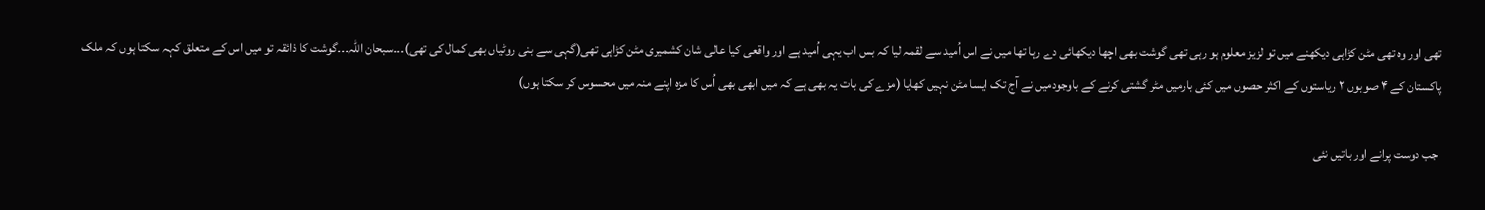تھی اور وہ تھی مٹن کڑاہی دیکھنے میں تو لزیز معلوم ہو رہی تھی گوشت بھی اچھا دیکھائی دے رہا تھا میں نے اس اُمید سے لقمہ لیا کہ بس اب یہی اُمید ہے اور واقعی کیا عالی شان کشمیری مٹن کڑاہی تھی(گہی سے بنی روٹیاں بھی کمال کی تھی)۔۔۔سبحان اللہ۔۔۔گوشت کا ذائقہ تو میں اس کے متعلق کہہ سکتا ہوں کہ ملک پاکستان کے ۴ صوبوں ۲ ریاستوں کے اکثر حصوں میں کئی بارمیں مٹر گشتی کرنے کے باوجودمیں نے آج تک ایسا مٹن نہیں کھایا (مزے کی بات یہ بھی ہے کہ میں ابھی بھی اُس کا مزہ اپنے منہ میں محسوس کر سکتا ہوں)

 جب دوست پرانے اور باتیں نئی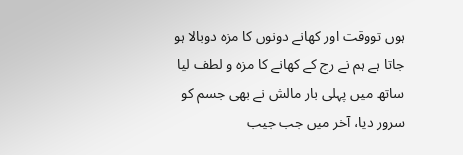ہوں تووقت اور کھانے دونوں کا مزہ دوبالا ہو جاتا ہے ہم نے رج کے کھانے کا مزہ و لطف لیا ساتھ میں پہلی بار مالش نے بھی جسم کو سرور دیا، آخر میں جب جیب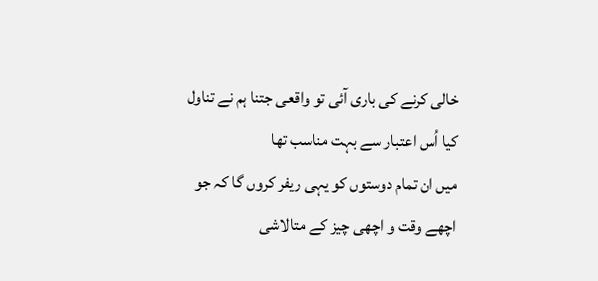خالی کرنے کی باری آئی تو واقعی جتنا ہم نے تناول کیا اُس اعتبار سے بہت مناسب تھا
میں ان تمام دوستوں کو یہی ریفر کروں گا کہ جو اچھے وقت و اچھی چیز کے متالاشی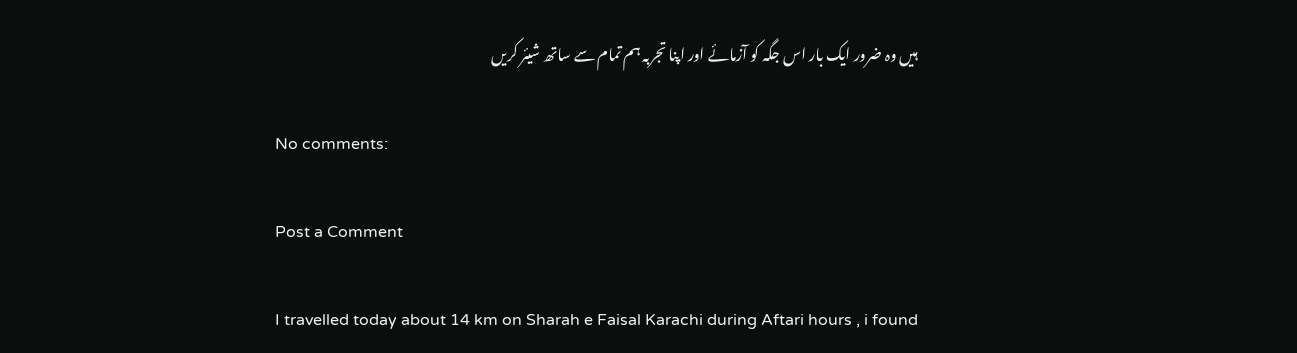ہیں وہ ضرور ایک بار اس جگہ کو آزمائے اور اپنا تجربہ ہم تمام سے ساتھ شیئر کریں

No comments:

Post a Comment

I travelled today about 14 km on Sharah e Faisal Karachi during Aftari hours , i found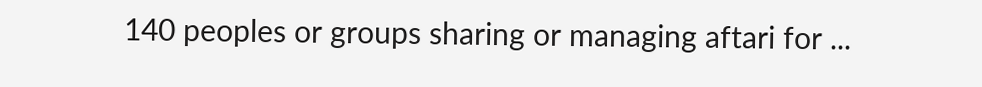140 peoples or groups sharing or managing aftari for ...